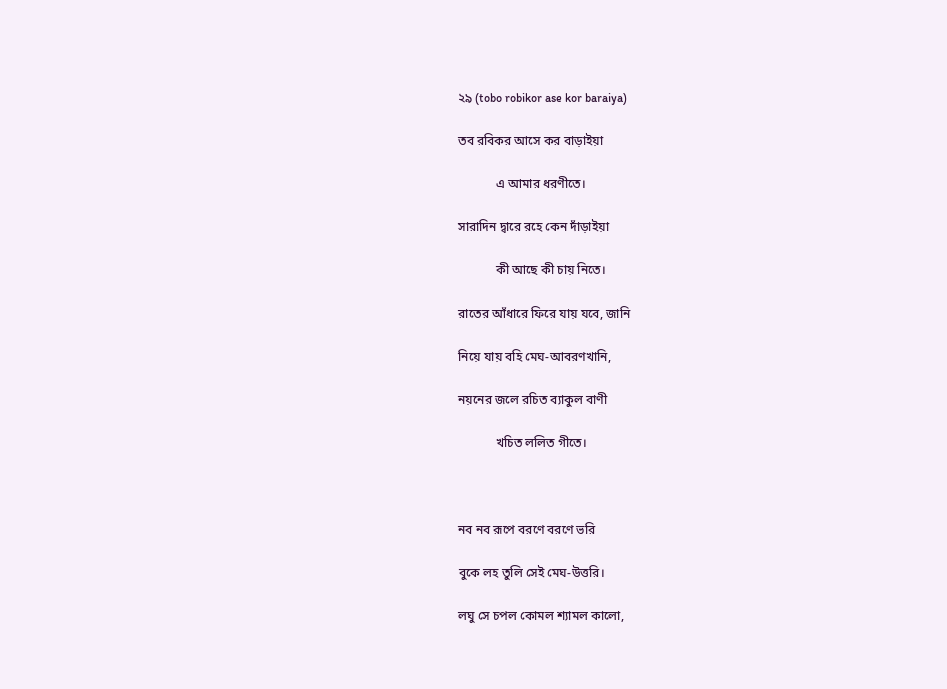২৯ (tobo robikor ase kor baraiya)

তব রবিকর আসে কর বাড়াইয়া

            এ আমার ধরণীতে।

সারাদিন দ্বারে রহে কেন দাঁড়াইয়া

            কী আছে কী চায় নিতে।

রাতের আঁধারে ফিরে যায় যবে, জানি

নিয়ে যায় বহি মেঘ-আবরণখানি,

নয়নের জলে রচিত ব্যাকুল বাণী

            খচিত ললিত গীতে।



নব নব রূপে বরণে বরণে ভরি

বুকে লহ তুলি সেই মেঘ-উত্তরি।

লঘু সে চপল কোমল শ্যামল কালো,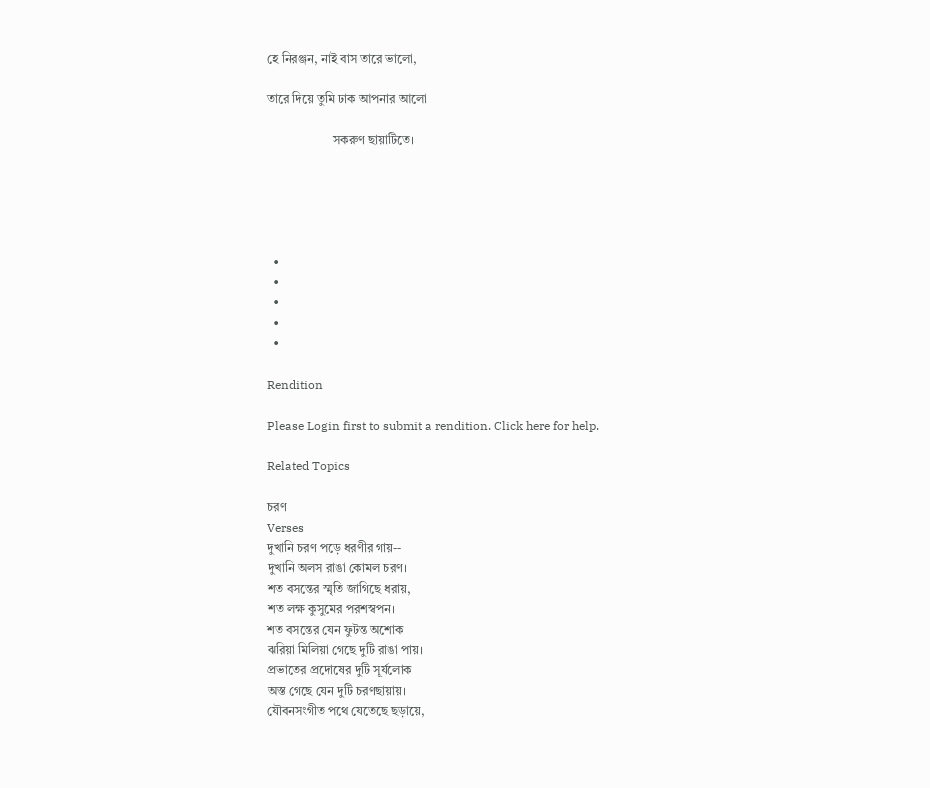হে নিরঞ্জন, নাই বাস তারে ভালো,

তারে দিয়ে তুমি ঢাক আপনার আলো

                     সকরুণ ছায়াটিতে।





  •
  •
  •
  •
  •

Rendition

Please Login first to submit a rendition. Click here for help.

Related Topics

চরণ
Verses
দুখানি চরণ পড়ে ধরণীর গায়--
দুখানি অলস রাঙা কোমল চরণ।
শত বসন্তের স্মৃতি জাগিছে ধরায়,
শত লক্ষ কুসুমের পরশস্বপন।
শত বসন্তের যেন ফুটন্ত অশোক
ঝরিয়া মিলিয়া গেছে দুটি রাঙা পায়।
প্রভাতের প্রদোষের দুটি সূর্যলোক
অস্ত গেছে যেন দুটি চরণছায়ায়।
যৌবনসংগীত পথে যেতেছে ছড়ায়ে,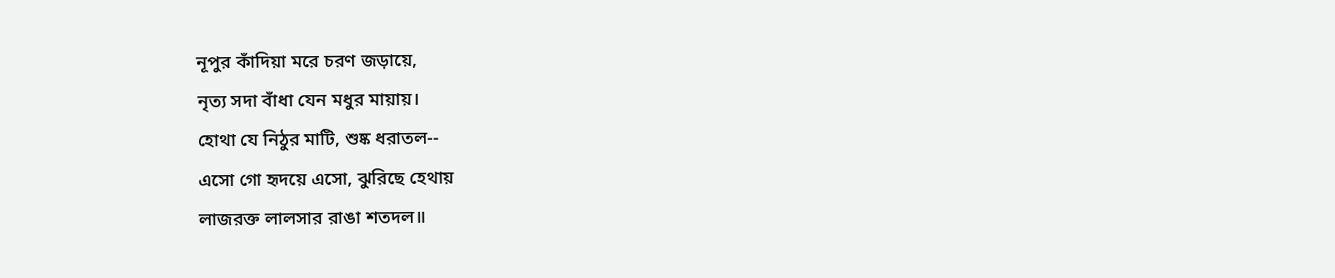নূপুর কাঁদিয়া মরে চরণ জড়ায়ে,
নৃত্য সদা বাঁধা যেন মধুর মায়ায়।
হোথা যে নিঠুর মাটি, শুষ্ক ধরাতল--
এসো গো হৃদয়ে এসো, ঝুরিছে হেথায়
লাজরক্ত লালসার রাঙা শতদল॥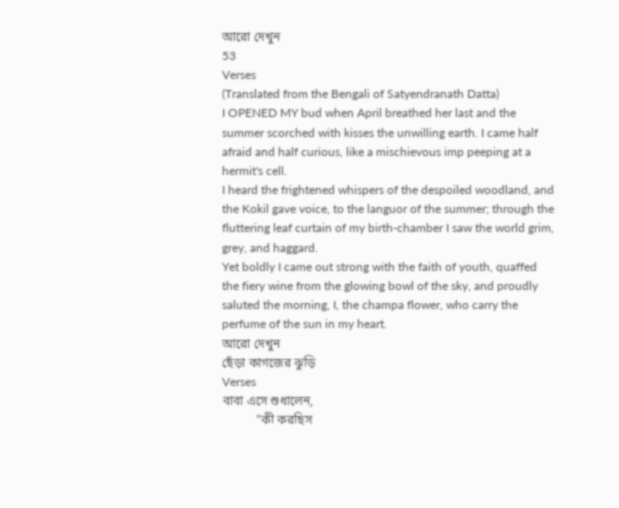আরো দেখুন
53
Verses
(Translated from the Bengali of Satyendranath Datta)
I OPENED MY bud when April breathed her last and the summer scorched with kisses the unwilling earth. I came half afraid and half curious, like a mischievous imp peeping at a hermit's cell.
I heard the frightened whispers of the despoiled woodland, and the Kokil gave voice, to the languor of the summer; through the fluttering leaf curtain of my birth-chamber I saw the world grim, grey, and haggard.
Yet boldly I came out strong with the faith of youth, quaffed the fiery wine from the glowing bowl of the sky, and proudly saluted the morning, I, the champa flower, who carry the perfume of the sun in my heart.
আরো দেখুন
ছেঁড়া কাগজের ঝুড়ি
Verses
বাবা এসে শুধালেন,
           "কী করছিস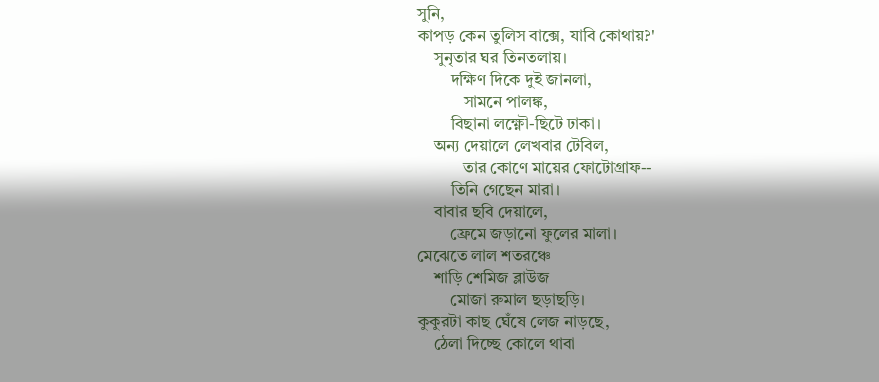সুনি,
কাপড় কেন তুলিস বাক্সে, যাবি কোথায়?'
    সুনৃতার ঘর তিনতলায়।
        দক্ষিণ দিকে দুই জানলা,
           সামনে পালঙ্ক,
        বিছানা লক্ষ্ণৌ-ছিটে ঢাকা।
    অন্য দেয়ালে লেখবার টেবিল,
           তার কোণে মায়ের ফোটোগ্রাফ--
        তিনি গেছেন মারা।
    বাবার ছবি দেয়ালে,
        ফ্রেমে জড়ানো ফুলের মালা।
মেঝেতে লাল শতরঞ্চে
    শাড়ি শেমিজ ব্লাউজ
        মোজা রুমাল ছড়াছড়ি।
কুকুরটা কাছ ঘেঁষে লেজ নাড়ছে,
    ঠেলা দিচ্ছে কোলে থাবা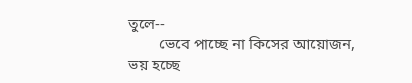তুলে--
        ভেবে পাচ্ছে না কিসের আয়োজন,
ভয় হচ্ছে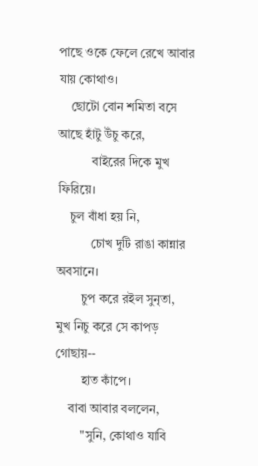পাছে ওকে ফেলে রেখে আবার যায় কোথাও।
    ছোটো বোন শমিতা বসে আছে হাঁটু উঁচু করে,
           বাইরের দিকে মুখ ফিরিয়ে।
    চুল বাঁধা হয় নি,
           চোখ দুটি রাঙা কান্নার অবসানে।
        চুপ করে রইল সুনৃতা,
মুখ নিচু করে সে কাপড় গোছায়--
        হাত কাঁপে।
    বাবা আবার বললেন,
        "সুনি, কোথাও যাবি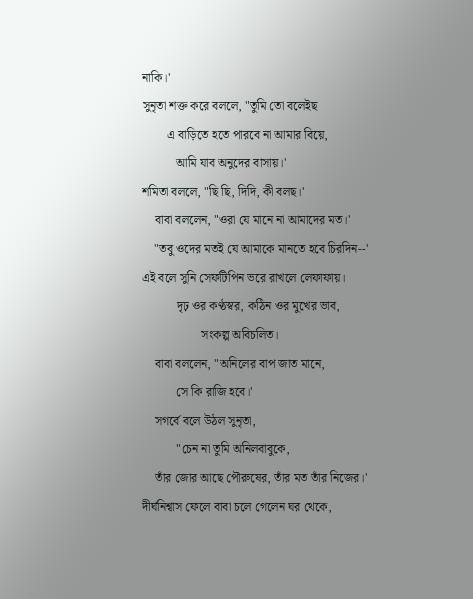নাকি।'
সুনৃতা শক্ত করে বললে, "তুমি তো বলেইছ
        এ বাড়িতে হতে পারবে না আমার বিয়ে,
           আমি যাব অনুদের বাসায়।'
শমিতা বললে, "ছি ছি, দিদি, কী বলছ।'
    বাবা বললেন, "ওরা যে মানে না আমাদের মত।'
    "তবু ওদের মতই যে আমাকে মানতে হবে চিরদিন--'
এই বলে সুনি সেফটিপিন ভরে রাখলে লেফাফায়।
           দৃঢ় ওর কণ্ঠস্বর, কঠিন ওর মুখের ভাব,
                   সংকল্প অবিচলিত।
    বাবা বললেন, "অনিলের বাপ জাত মানে,
           সে কি রাজি হবে।'
    সগর্বে বলে উঠল সুনৃতা,
           "চেন না তুমি অনিলবাবুকে,
    তাঁর জোর আছে পৌরুষের, তাঁর মত তাঁর নিজের।'
দীর্ঘনিশ্বাস ফেলে বাবা চলে গেলেন ঘর থেকে,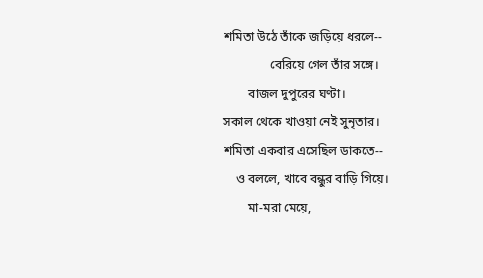শমিতা উঠে তাঁকে জড়িয়ে ধরলে--
               বেরিয়ে গেল তাঁর সঙ্গে।
        বাজল দুপুরের ঘণ্টা।
সকাল থেকে খাওয়া নেই সুনৃতার।
শমিতা একবার এসেছিল ডাকতে--
    ও বললে, খাবে বন্ধুর বাড়ি গিয়ে।
        মা-মরা মেয়ে,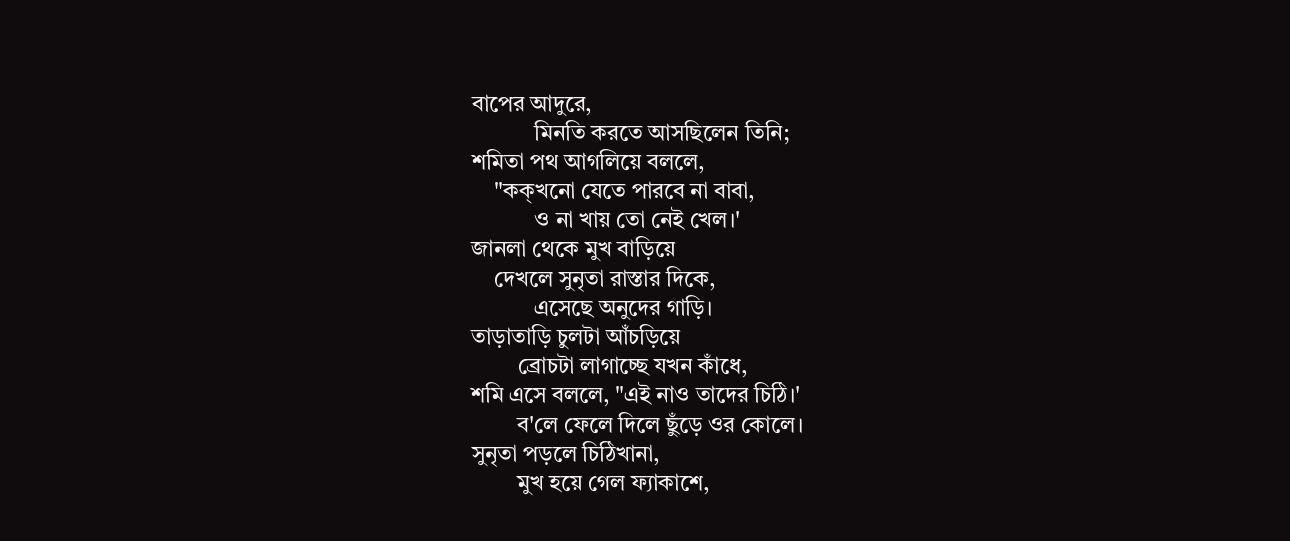বাপের আদুরে,
           মিনতি করতে আসছিলেন তিনি;
শমিতা পথ আগলিয়ে বললে,
    "কক্‌খনো যেতে পারবে না বাবা,
           ও না খায় তো নেই খেল।'
জানলা থেকে মুখ বাড়িয়ে
    দেখলে সুনৃতা রাস্তার দিকে,
           এসেছে অনুদের গাড়ি।
তাড়াতাড়ি চুলটা আঁচড়িয়ে
        ব্রোচটা লাগাচ্ছে যখন কাঁধে,
শমি এসে বললে, "এই নাও তাদের চিঠি।'
        ব'লে ফেলে দিলে ছুঁড়ে ওর কোলে।
সুনৃতা পড়লে চিঠিখানা,
        মুখ হয়ে গেল ফ্যাকাশে,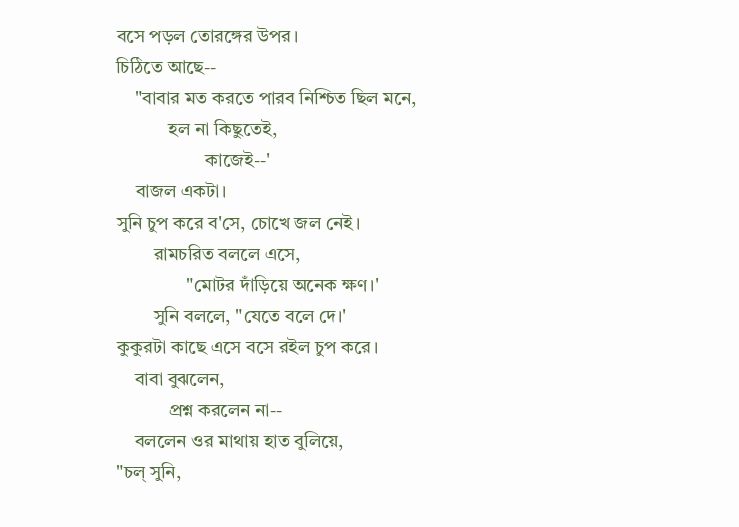বসে পড়ল তোরঙ্গের উপর।
চিঠিতে আছে--
    "বাবার মত করতে পারব নিশ্চিত ছিল মনে,
           হল না কিছুতেই,
                   কাজেই--'
    বাজল একটা।
সুনি চুপ করে ব'সে, চোখে জল নেই।
        রামচরিত বললে এসে,
               "মোটর দাঁড়িয়ে অনেক ক্ষণ।'
        সুনি বললে, "যেতে বলে দে।'
কুকুরটা কাছে এসে বসে রইল চুপ করে।
    বাবা বুঝলেন,
           প্রশ্ন করলেন না--
    বললেন ওর মাথায় হাত বুলিয়ে,
"চল্‌ সুনি,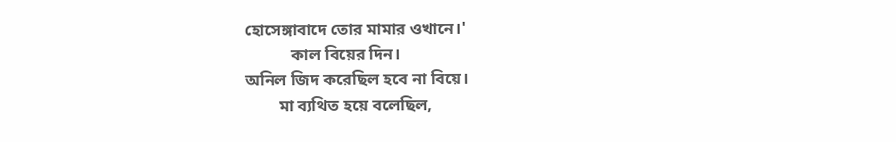হোসেঙ্গাবাদে তোর মামার ওখানে।'
           কাল বিয়ের দিন।
অনিল জিদ করেছিল হবে না বিয়ে।
        মা ব্যথিত হয়ে বলেছিল,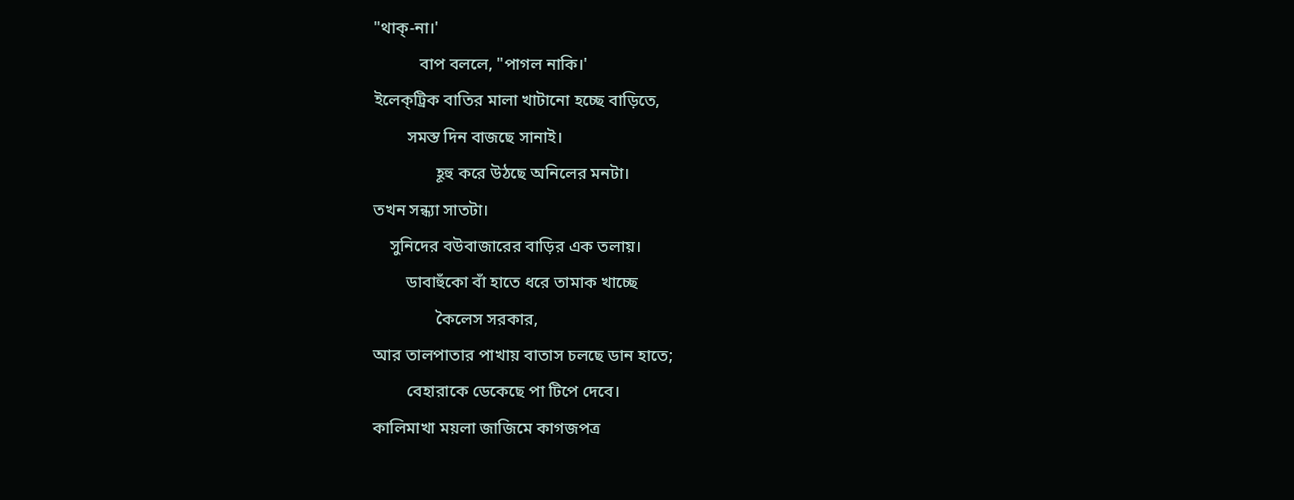"থাক্‌-না।'
           বাপ বললে, "পাগল নাকি।'
ইলেক্‌ট্রিক বাতির মালা খাটানো হচ্ছে বাড়িতে,
        সমস্ত দিন বাজছে সানাই।
               হূহু করে উঠছে অনিলের মনটা।
তখন সন্ধ্যা সাতটা।
    সুনিদের বউবাজারের বাড়ির এক তলায়।
        ডাবাহুঁকো বাঁ হাতে ধরে তামাক খাচ্ছে
               কৈলেস সরকার,
আর তালপাতার পাখায় বাতাস চলছে ডান হাতে;
        বেহারাকে ডেকেছে পা টিপে দেবে।
কালিমাখা ময়লা জাজিমে কাগজপত্র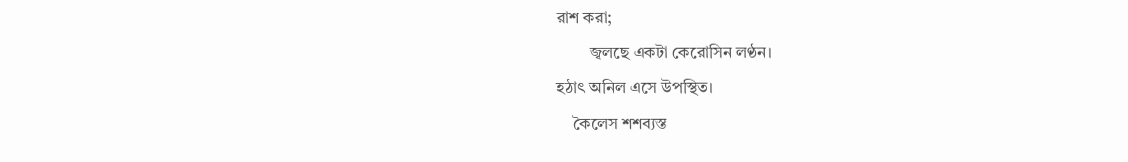রাশ করা;
        জ্বলছে একটা কেরোসিন লণ্ঠন।
হঠাৎ অনিল এসে উপস্থিত।
    কৈলেস শশব্যস্ত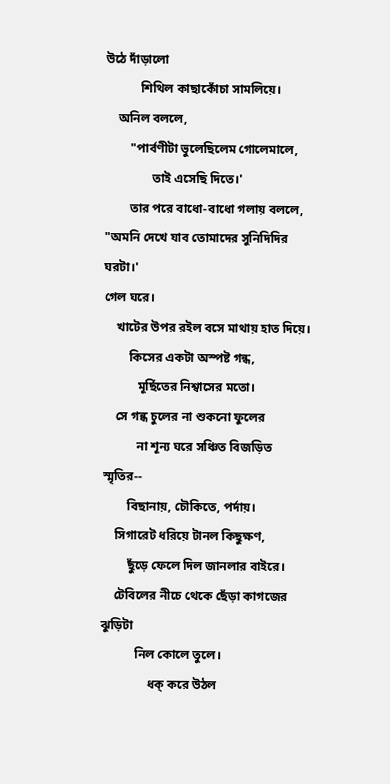উঠে দাঁড়ালো
           শিথিল কাছাকোঁচা সামলিয়ে।
    অনিল বললে,
        "পার্বণীটা ভুলেছিলেম গোলেমালে,
               তাই এসেছি দিতে।'
        তার পরে বাধো-বাধো গলায় বললে,
"অমনি দেখে যাব তোমাদের সুনিদিদির ঘরটা।'
গেল ঘরে।
    খাটের উপর রইল বসে মাথায় হাত দিয়ে।
        কিসের একটা অস্পষ্ট গন্ধ,
           মূর্ছিতের নিশ্বাসের মতো।
    সে গন্ধ চুলের না শুকনো ফুলের
           না শূন্য ঘরে সঞ্চিত বিজড়িত স্মৃতির--
        বিছানায়, চৌকিতে, পর্দায়।
    সিগারেট ধরিয়ে টানল কিছুক্ষণ,
        ছুঁড়ে ফেলে দিল জানলার বাইরে।
    টেবিলের নীচে থেকে ছেঁড়া কাগজের ঝুড়িটা
           নিল কোলে তুলে।
               ধক্‌ করে উঠল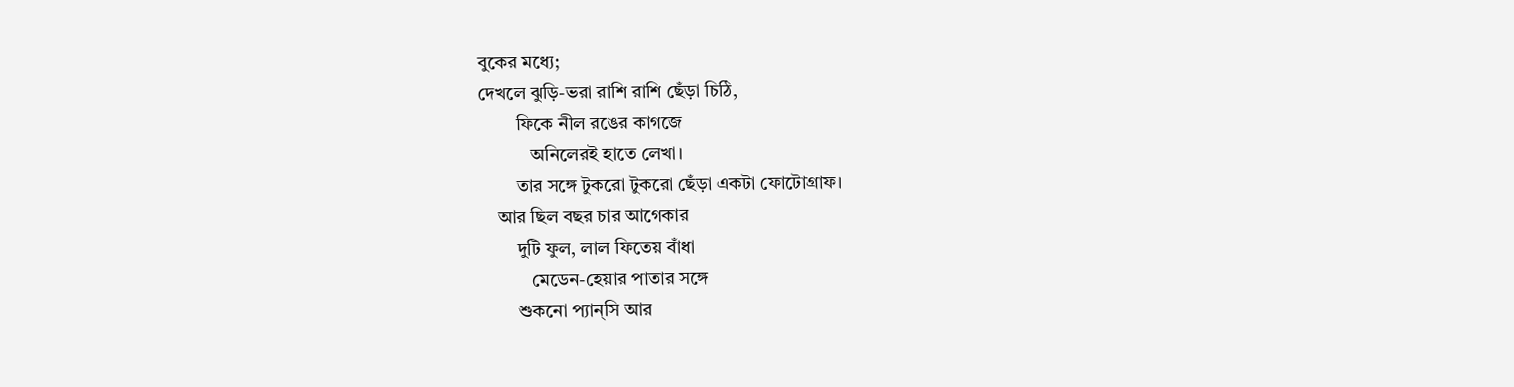বুকের মধ্যে;
দেখলে ঝুড়ি-ভরা রাশি রাশি ছেঁড়া চিঠি,
        ফিকে নীল রঙের কাগজে
           অনিলেরই হাতে লেখা।
        তার সঙ্গে টুকরো টুকরো ছেঁড়া একটা ফোটোগ্রাফ।
    আর ছিল বছর চার আগেকার
        দুটি ফুল, লাল ফিতেয় বাঁধা
           মেডেন-হেয়ার পাতার সঙ্গে
        শুকনো প্যান্‌সি আর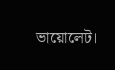ভায়োলেট।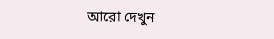আরো দেখুন